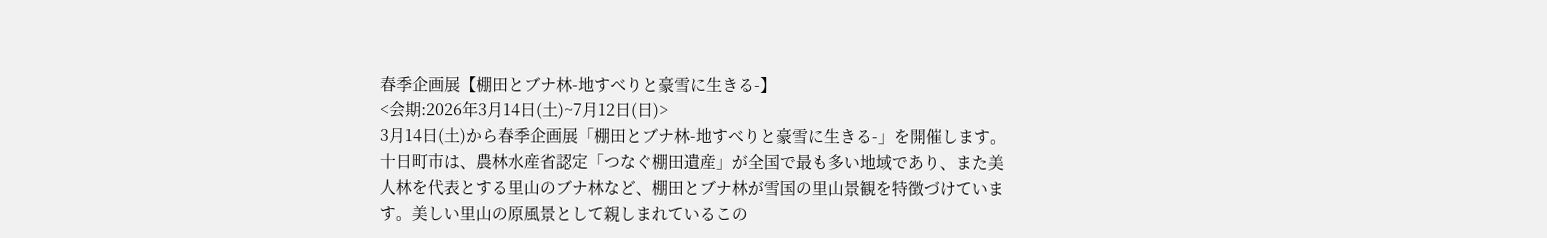春季企画展【棚田とブナ林-地すべりと豪雪に生きる-】
<会期:2026年3月14日(土)~7月12日(日)>
3月14日(土)から春季企画展「棚田とブナ林-地すべりと豪雪に生きる-」を開催します。
十日町市は、農林水産省認定「つなぐ棚田遺産」が全国で最も多い地域であり、また美人林を代表とする里山のブナ林など、棚田とブナ林が雪国の里山景観を特徴づけています。美しい里山の原風景として親しまれているこの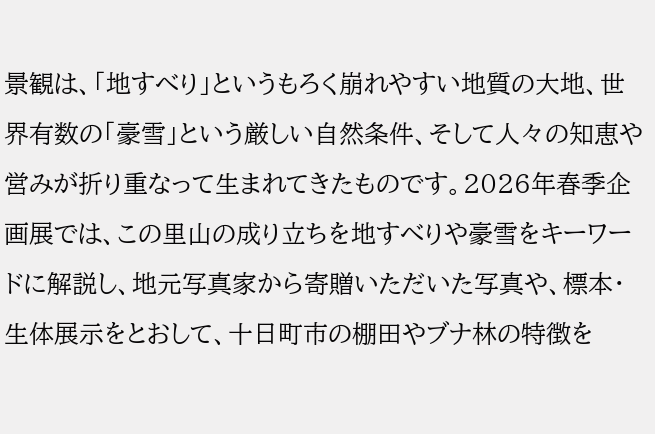景観は、「地すべり」というもろく崩れやすい地質の大地、世界有数の「豪雪」という厳しい自然条件、そして人々の知恵や営みが折り重なって生まれてきたものです。2026年春季企画展では、この里山の成り立ちを地すべりや豪雪をキーワードに解説し、地元写真家から寄贈いただいた写真や、標本・生体展示をとおして、十日町市の棚田やブナ林の特徴を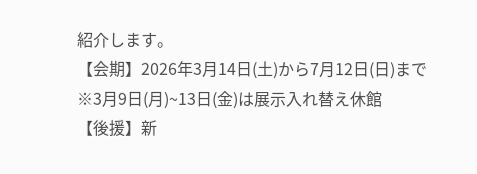紹介します。
【会期】2026年3月14日(土)から7月12日(日)まで
※3月9日(月)~13日(金)は展示入れ替え休館
【後援】新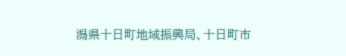潟県十日町地域振興局、十日町市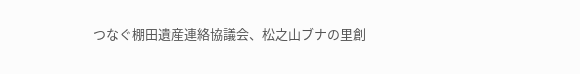つなぐ棚田遺産連絡協議会、松之山ブナの里創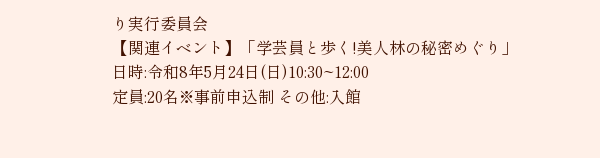り実行委員会
【関連イベント】「学芸員と歩く!美人林の秘密めぐり」
日時:令和8年5月24日(日)10:30~12:00
定員:20名※事前申込制 その他:入館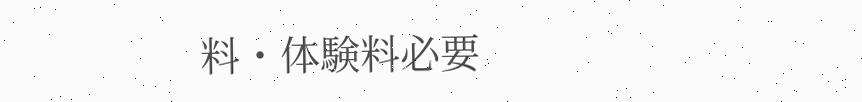料・体験料必要